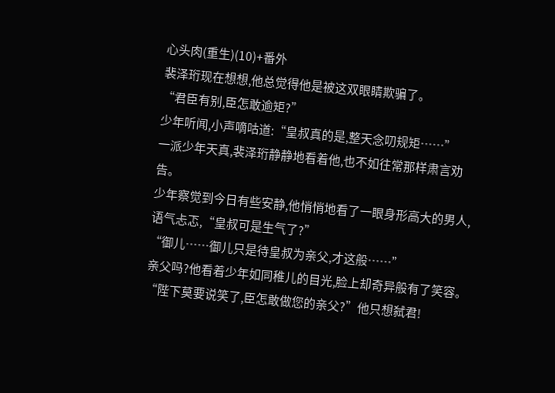心头肉(重生)(10)+番外
裴泽珩现在想想,他总觉得他是被这双眼睛欺骗了。
“君臣有别,臣怎敢逾矩?”
少年听闻,小声嘀咕道:“皇叔真的是,整天念叨规矩……”
一派少年天真,裴泽珩静静地看着他,也不如往常那样肃言劝告。
少年察觉到今日有些安静,他悄悄地看了一眼身形高大的男人,语气忐忑,“皇叔可是生气了?”
“御儿……御儿只是待皇叔为亲父,才这般……”
亲父吗?他看着少年如同稚儿的目光,脸上却奇异般有了笑容。
“陛下莫要说笑了,臣怎敢做您的亲父?”他只想弑君!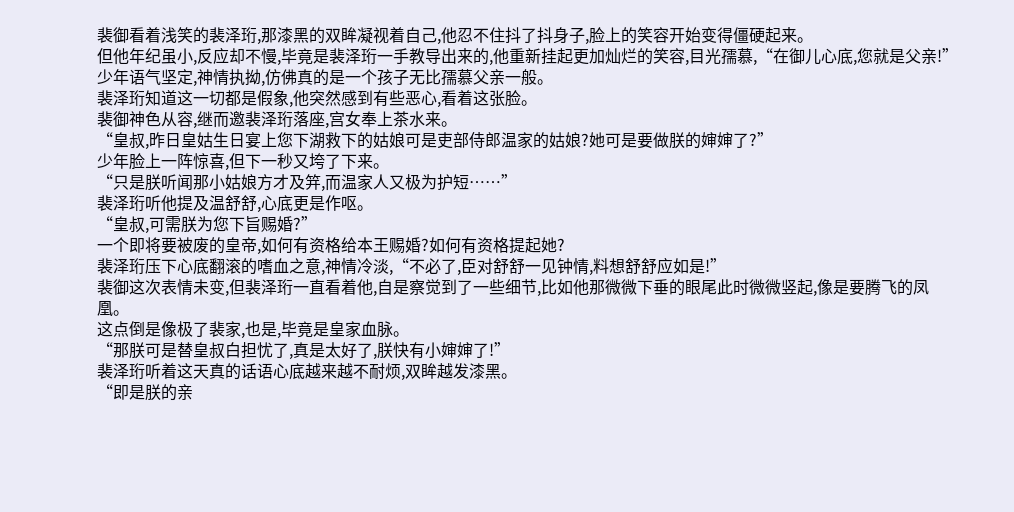裴御看着浅笑的裴泽珩,那漆黑的双眸凝视着自己,他忍不住抖了抖身子,脸上的笑容开始变得僵硬起来。
但他年纪虽小,反应却不慢,毕竟是裴泽珩一手教导出来的,他重新挂起更加灿烂的笑容,目光孺慕,“在御儿心底,您就是父亲!”
少年语气坚定,神情执拗,仿佛真的是一个孩子无比孺慕父亲一般。
裴泽珩知道这一切都是假象,他突然感到有些恶心,看着这张脸。
裴御神色从容,继而邀裴泽珩落座,宫女奉上茶水来。
“皇叔,昨日皇姑生日宴上您下湖救下的姑娘可是吏部侍郎温家的姑娘?她可是要做朕的婶婶了?”
少年脸上一阵惊喜,但下一秒又垮了下来。
“只是朕听闻那小姑娘方才及笄,而温家人又极为护短……”
裴泽珩听他提及温舒舒,心底更是作呕。
“皇叔,可需朕为您下旨赐婚?”
一个即将要被废的皇帝,如何有资格给本王赐婚?如何有资格提起她?
裴泽珩压下心底翻滚的嗜血之意,神情冷淡,“不必了,臣对舒舒一见钟情,料想舒舒应如是!”
裴御这次表情未变,但裴泽珩一直看着他,自是察觉到了一些细节,比如他那微微下垂的眼尾此时微微竖起,像是要腾飞的凤凰。
这点倒是像极了裴家,也是,毕竟是皇家血脉。
“那朕可是替皇叔白担忧了,真是太好了,朕快有小婶婶了!”
裴泽珩听着这天真的话语心底越来越不耐烦,双眸越发漆黑。
“即是朕的亲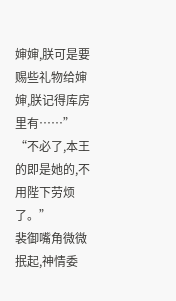婶婶,朕可是要赐些礼物给婶婶,朕记得库房里有……”
“不必了,本王的即是她的,不用陛下劳烦了。”
裴御嘴角微微抿起,神情委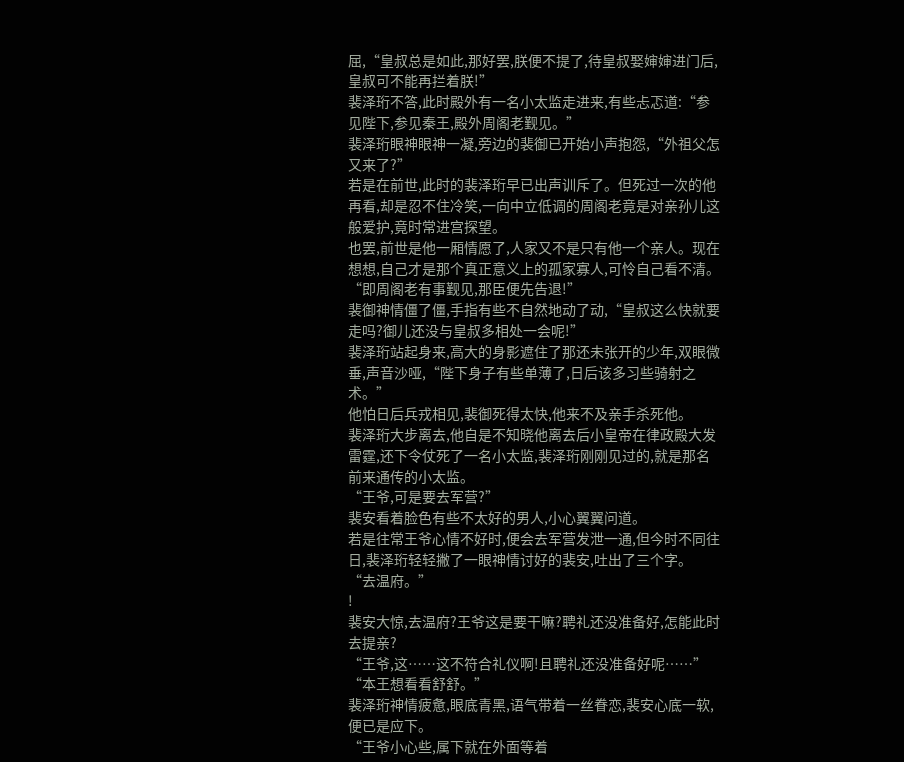屈,“皇叔总是如此,那好罢,朕便不提了,待皇叔娶婶婶进门后,皇叔可不能再拦着朕!”
裴泽珩不答,此时殿外有一名小太监走进来,有些忐忑道:“参见陛下,参见秦王,殿外周阁老觐见。”
裴泽珩眼神眼神一凝,旁边的裴御已开始小声抱怨,“外祖父怎又来了?”
若是在前世,此时的裴泽珩早已出声训斥了。但死过一次的他再看,却是忍不住冷笑,一向中立低调的周阁老竟是对亲孙儿这般爱护,竟时常进宫探望。
也罢,前世是他一厢情愿了,人家又不是只有他一个亲人。现在想想,自己才是那个真正意义上的孤家寡人,可怜自己看不清。
“即周阁老有事觐见,那臣便先告退!”
裴御神情僵了僵,手指有些不自然地动了动,“皇叔这么快就要走吗?御儿还没与皇叔多相处一会呢!”
裴泽珩站起身来,高大的身影遮住了那还未张开的少年,双眼微垂,声音沙哑,“陛下身子有些单薄了,日后该多习些骑射之术。”
他怕日后兵戎相见,裴御死得太快,他来不及亲手杀死他。
裴泽珩大步离去,他自是不知晓他离去后小皇帝在律政殿大发雷霆,还下令仗死了一名小太监,裴泽珩刚刚见过的,就是那名前来通传的小太监。
“王爷,可是要去军营?”
裴安看着脸色有些不太好的男人,小心翼翼问道。
若是往常王爷心情不好时,便会去军营发泄一通,但今时不同往日,裴泽珩轻轻撇了一眼神情讨好的裴安,吐出了三个字。
“去温府。”
!
裴安大惊,去温府?王爷这是要干嘛?聘礼还没准备好,怎能此时去提亲?
“王爷,这……这不符合礼仪啊!且聘礼还没准备好呢……”
“本王想看看舒舒。”
裴泽珩神情疲惫,眼底青黑,语气带着一丝眷恋,裴安心底一软,便已是应下。
“王爷小心些,属下就在外面等着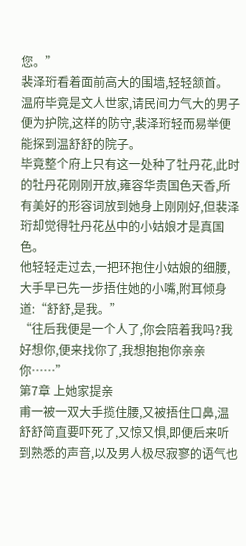您。”
裴泽珩看着面前高大的围墙,轻轻颔首。
温府毕竟是文人世家,请民间力气大的男子便为护院,这样的防守,裴泽珩轻而易举便能探到温舒舒的院子。
毕竟整个府上只有这一处种了牡丹花,此时的牡丹花刚刚开放,雍容华贵国色天香,所有美好的形容词放到她身上刚刚好,但裴泽珩却觉得牡丹花丛中的小姑娘才是真国色。
他轻轻走过去,一把环抱住小姑娘的细腰,大手早已先一步捂住她的小嘴,附耳倾身道:“舒舒,是我。”
“往后我便是一个人了,你会陪着我吗?我好想你,便来找你了,我想抱抱你亲亲你……”
第7章 上她家提亲
甫一被一双大手揽住腰,又被捂住口鼻,温舒舒简直要吓死了,又惊又惧,即便后来听到熟悉的声音,以及男人极尽寂寥的语气也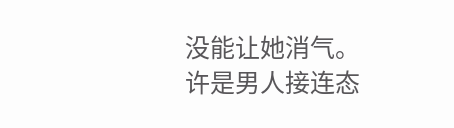没能让她消气。
许是男人接连态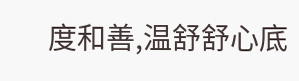度和善,温舒舒心底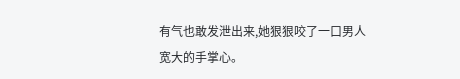有气也敢发泄出来,她狠狠咬了一口男人宽大的手掌心。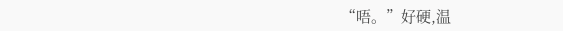“唔。”好硬,温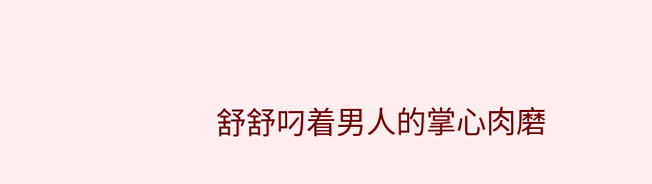舒舒叼着男人的掌心肉磨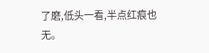了磨,低头一看,半点红痕也无。